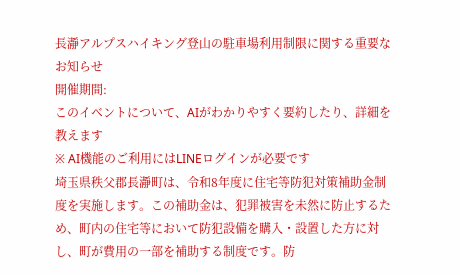長瀞アルプスハイキング登山の駐車場利用制限に関する重要なお知らせ
開催期間:
このイベントについて、AIがわかりやすく要約したり、詳細を教えます
※ AI機能のご利用にはLINEログインが必要です
埼玉県秩父郡長瀞町は、令和8年度に住宅等防犯対策補助金制度を実施します。この補助金は、犯罪被害を未然に防止するため、町内の住宅等において防犯設備を購入・設置した方に対し、町が費用の一部を補助する制度です。防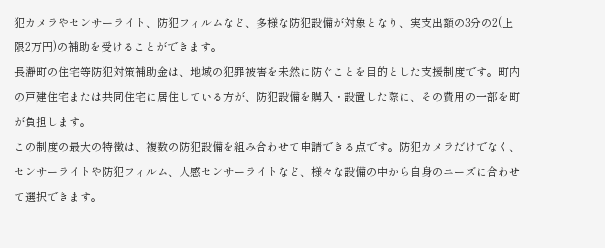犯カメラやセンサーライト、防犯フィルムなど、多様な防犯設備が対象となり、実支出額の3分の2(上限2万円)の補助を受けることができます。
長瀞町の住宅等防犯対策補助金は、地域の犯罪被害を未然に防ぐことを目的とした支援制度です。町内の戸建住宅または共同住宅に居住している方が、防犯設備を購入・設置した際に、その費用の一部を町が負担します。
この制度の最大の特徴は、複数の防犯設備を組み合わせて申請できる点です。防犯カメラだけでなく、センサーライトや防犯フィルム、人感センサーライトなど、様々な設備の中から自身のニーズに合わせて選択できます。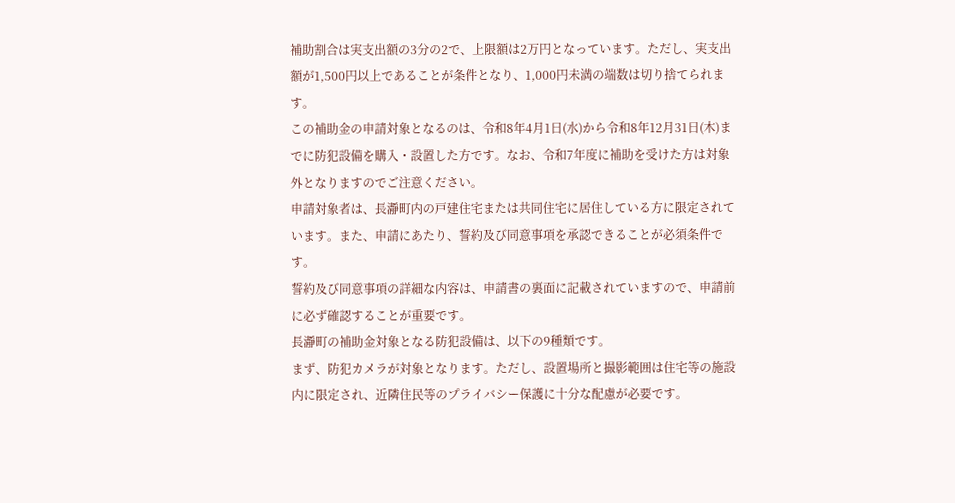補助割合は実支出額の3分の2で、上限額は2万円となっています。ただし、実支出額が1,500円以上であることが条件となり、1,000円未満の端数は切り捨てられます。
この補助金の申請対象となるのは、令和8年4月1日(水)から令和8年12月31日(木)までに防犯設備を購入・設置した方です。なお、令和7年度に補助を受けた方は対象外となりますのでご注意ください。
申請対象者は、長瀞町内の戸建住宅または共同住宅に居住している方に限定されています。また、申請にあたり、誓約及び同意事項を承認できることが必須条件です。
誓約及び同意事項の詳細な内容は、申請書の裏面に記載されていますので、申請前に必ず確認することが重要です。
長瀞町の補助金対象となる防犯設備は、以下の9種類です。
まず、防犯カメラが対象となります。ただし、設置場所と撮影範囲は住宅等の施設内に限定され、近隣住民等のプライバシー保護に十分な配慮が必要です。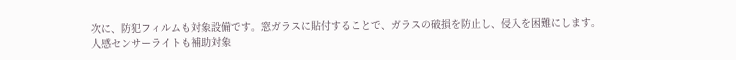次に、防犯フィルムも対象設備です。窓ガラスに貼付することで、ガラスの破損を防止し、侵入を困難にします。
人感センサーライトも補助対象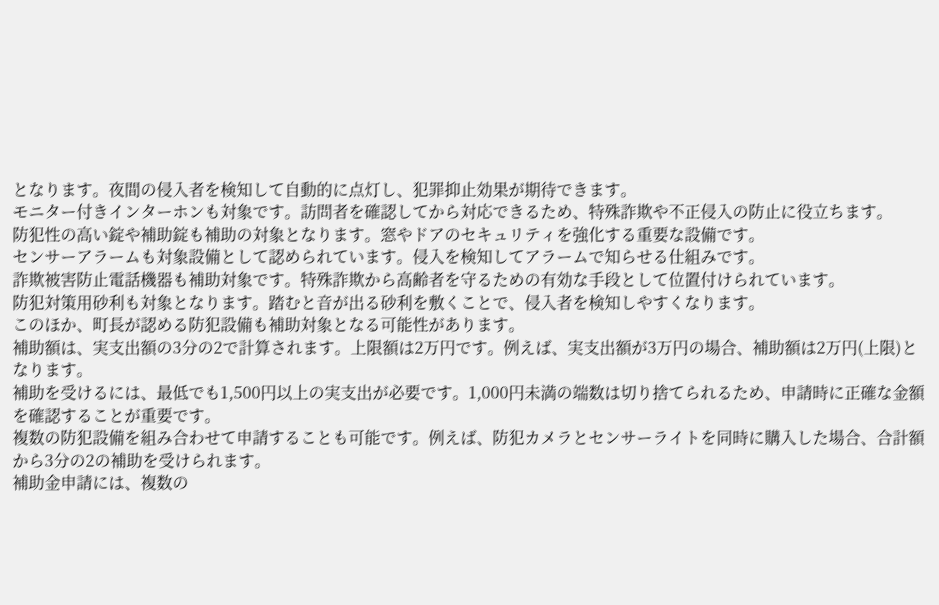となります。夜間の侵入者を検知して自動的に点灯し、犯罪抑止効果が期待できます。
モニター付きインターホンも対象です。訪問者を確認してから対応できるため、特殊詐欺や不正侵入の防止に役立ちます。
防犯性の高い錠や補助錠も補助の対象となります。窓やドアのセキュリティを強化する重要な設備です。
センサーアラームも対象設備として認められています。侵入を検知してアラームで知らせる仕組みです。
詐欺被害防止電話機器も補助対象です。特殊詐欺から高齢者を守るための有効な手段として位置付けられています。
防犯対策用砂利も対象となります。踏むと音が出る砂利を敷くことで、侵入者を検知しやすくなります。
このほか、町長が認める防犯設備も補助対象となる可能性があります。
補助額は、実支出額の3分の2で計算されます。上限額は2万円です。例えば、実支出額が3万円の場合、補助額は2万円(上限)となります。
補助を受けるには、最低でも1,500円以上の実支出が必要です。1,000円未満の端数は切り捨てられるため、申請時に正確な金額を確認することが重要です。
複数の防犯設備を組み合わせて申請することも可能です。例えば、防犯カメラとセンサーライトを同時に購入した場合、合計額から3分の2の補助を受けられます。
補助金申請には、複数の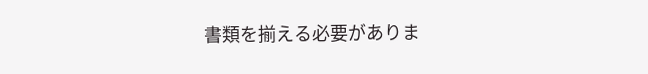書類を揃える必要がありま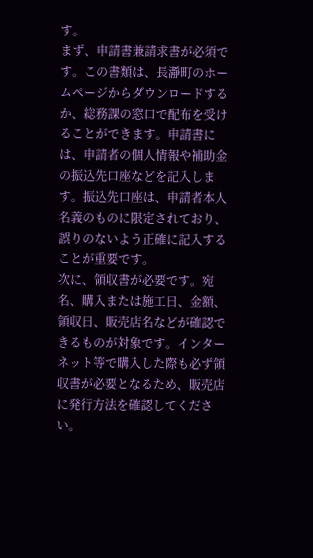す。
まず、申請書兼請求書が必須です。この書類は、長瀞町のホームページからダウンロードするか、総務課の窓口で配布を受けることができます。申請書には、申請者の個人情報や補助金の振込先口座などを記入します。振込先口座は、申請者本人名義のものに限定されており、誤りのないよう正確に記入することが重要です。
次に、領収書が必要です。宛名、購入または施工日、金額、領収日、販売店名などが確認できるものが対象です。インターネット等で購入した際も必ず領収書が必要となるため、販売店に発行方法を確認してください。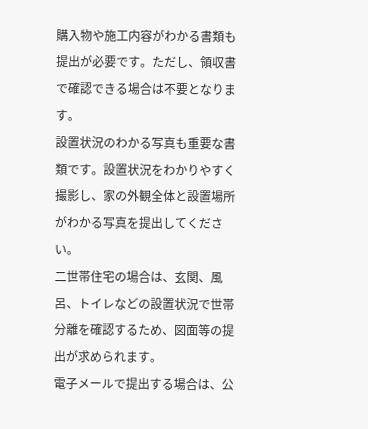購入物や施工内容がわかる書類も提出が必要です。ただし、領収書で確認できる場合は不要となります。
設置状況のわかる写真も重要な書類です。設置状況をわかりやすく撮影し、家の外観全体と設置場所がわかる写真を提出してください。
二世帯住宅の場合は、玄関、風呂、トイレなどの設置状況で世帯分離を確認するため、図面等の提出が求められます。
電子メールで提出する場合は、公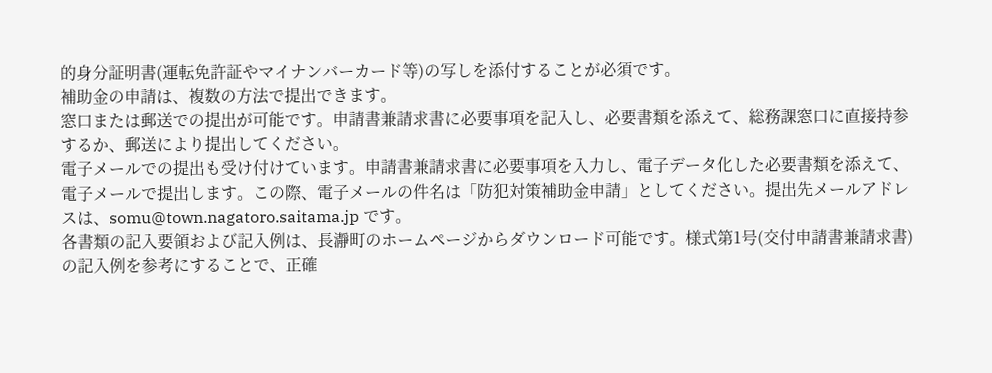的身分証明書(運転免許証やマイナンバーカード等)の写しを添付することが必須です。
補助金の申請は、複数の方法で提出できます。
窓口または郵送での提出が可能です。申請書兼請求書に必要事項を記入し、必要書類を添えて、総務課窓口に直接持参するか、郵送により提出してください。
電子メールでの提出も受け付けています。申請書兼請求書に必要事項を入力し、電子データ化した必要書類を添えて、電子メールで提出します。この際、電子メールの件名は「防犯対策補助金申請」としてください。提出先メールアドレスは、somu@town.nagatoro.saitama.jp です。
各書類の記入要領および記入例は、長瀞町のホームページからダウンロード可能です。様式第1号(交付申請書兼請求書)の記入例を参考にすることで、正確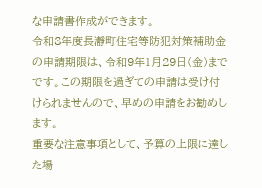な申請書作成ができます。
令和8年度長瀞町住宅等防犯対策補助金の申請期限は、令和9年1月29日(金)までです。この期限を過ぎての申請は受け付けられませんので、早めの申請をお勧めします。
重要な注意事項として、予算の上限に達した場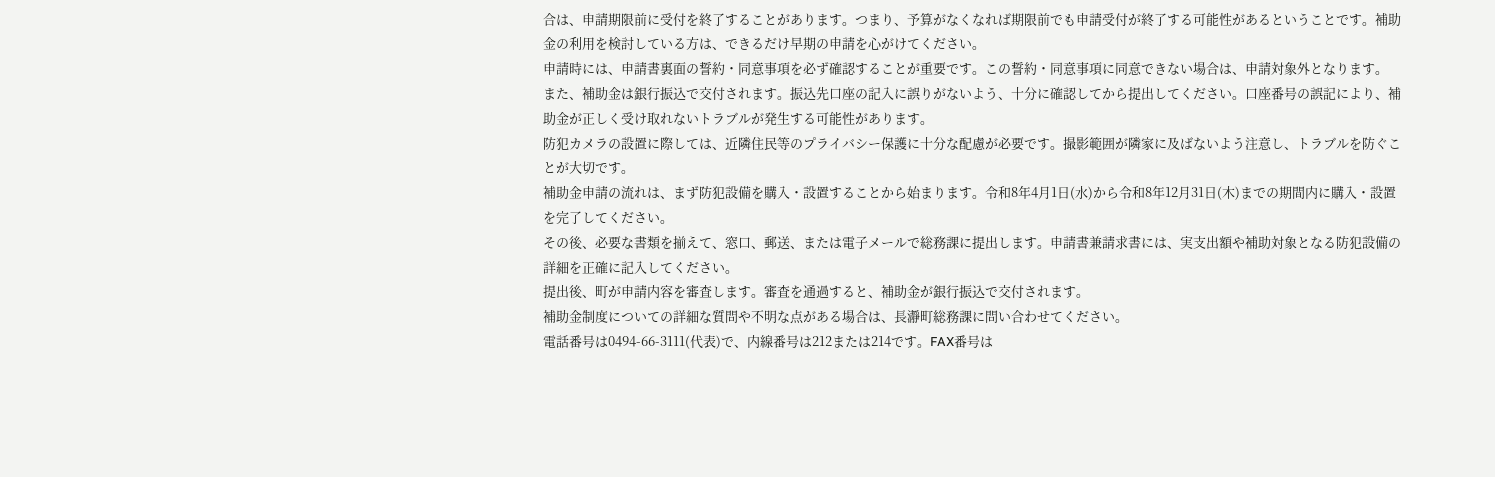合は、申請期限前に受付を終了することがあります。つまり、予算がなくなれば期限前でも申請受付が終了する可能性があるということです。補助金の利用を検討している方は、できるだけ早期の申請を心がけてください。
申請時には、申請書裏面の誓約・同意事項を必ず確認することが重要です。この誓約・同意事項に同意できない場合は、申請対象外となります。
また、補助金は銀行振込で交付されます。振込先口座の記入に誤りがないよう、十分に確認してから提出してください。口座番号の誤記により、補助金が正しく受け取れないトラブルが発生する可能性があります。
防犯カメラの設置に際しては、近隣住民等のプライバシー保護に十分な配慮が必要です。撮影範囲が隣家に及ばないよう注意し、トラブルを防ぐことが大切です。
補助金申請の流れは、まず防犯設備を購入・設置することから始まります。令和8年4月1日(水)から令和8年12月31日(木)までの期間内に購入・設置を完了してください。
その後、必要な書類を揃えて、窓口、郵送、または電子メールで総務課に提出します。申請書兼請求書には、実支出額や補助対象となる防犯設備の詳細を正確に記入してください。
提出後、町が申請内容を審査します。審査を通過すると、補助金が銀行振込で交付されます。
補助金制度についての詳細な質問や不明な点がある場合は、長瀞町総務課に問い合わせてください。
電話番号は0494-66-3111(代表)で、内線番号は212または214です。FAX番号は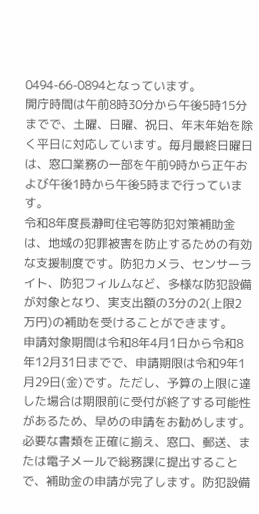0494-66-0894となっています。
開庁時間は午前8時30分から午後5時15分までで、土曜、日曜、祝日、年末年始を除く平日に対応しています。毎月最終日曜日は、窓口業務の一部を午前9時から正午および午後1時から午後5時まで行っています。
令和8年度長瀞町住宅等防犯対策補助金は、地域の犯罪被害を防止するための有効な支援制度です。防犯カメラ、センサーライト、防犯フィルムなど、多様な防犯設備が対象となり、実支出額の3分の2(上限2万円)の補助を受けることができます。
申請対象期間は令和8年4月1日から令和8年12月31日までで、申請期限は令和9年1月29日(金)です。ただし、予算の上限に達した場合は期限前に受付が終了する可能性があるため、早めの申請をお勧めします。
必要な書類を正確に揃え、窓口、郵送、または電子メールで総務課に提出することで、補助金の申請が完了します。防犯設備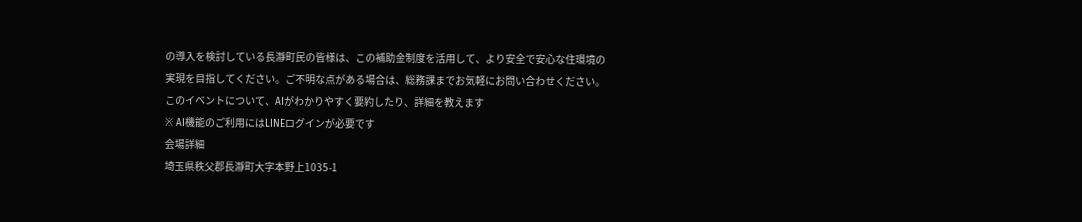の導入を検討している長瀞町民の皆様は、この補助金制度を活用して、より安全で安心な住環境の実現を目指してください。ご不明な点がある場合は、総務課までお気軽にお問い合わせください。
このイベントについて、AIがわかりやすく要約したり、詳細を教えます
※ AI機能のご利用にはLINEログインが必要です
会場詳細
埼玉県秩父郡長瀞町大字本野上1035-1